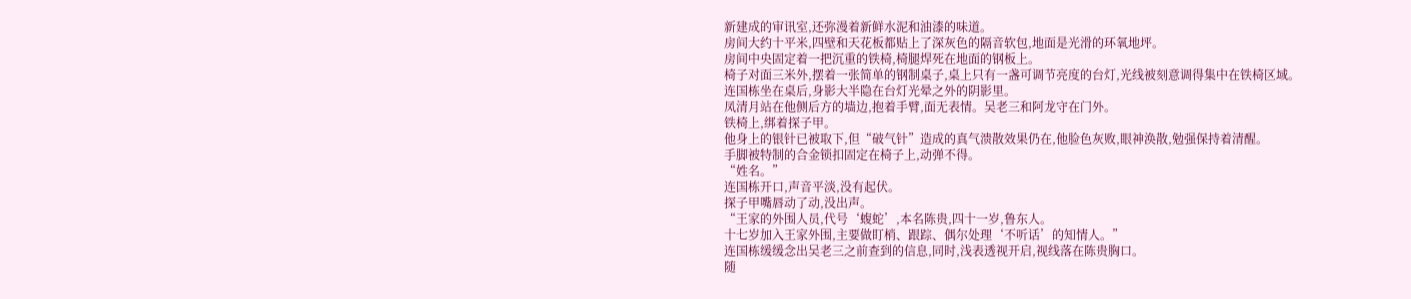新建成的审讯室,还弥漫着新鲜水泥和油漆的味道。
房间大约十平米,四壁和天花板都贴上了深灰色的隔音软包,地面是光滑的环氧地坪。
房间中央固定着一把沉重的铁椅,椅腿焊死在地面的钢板上。
椅子对面三米外,摆着一张简单的钢制桌子,桌上只有一盏可调节亮度的台灯,光线被刻意调得集中在铁椅区域。
连国栋坐在桌后,身影大半隐在台灯光晕之外的阴影里。
凤清月站在他侧后方的墙边,抱着手臂,面无表情。吴老三和阿龙守在门外。
铁椅上,绑着探子甲。
他身上的银针已被取下,但“破气针”造成的真气溃散效果仍在,他脸色灰败,眼神涣散,勉强保持着清醒。
手脚被特制的合金锁扣固定在椅子上,动弹不得。
“姓名。”
连国栋开口,声音平淡,没有起伏。
探子甲嘴唇动了动,没出声。
“王家的外围人员,代号‘蝮蛇’,本名陈贵,四十一岁,鲁东人。
十七岁加入王家外围,主要做盯梢、跟踪、偶尔处理‘不听话’的知情人。”
连国栋缓缓念出吴老三之前查到的信息,同时,浅表透视开启,视线落在陈贵胸口。
随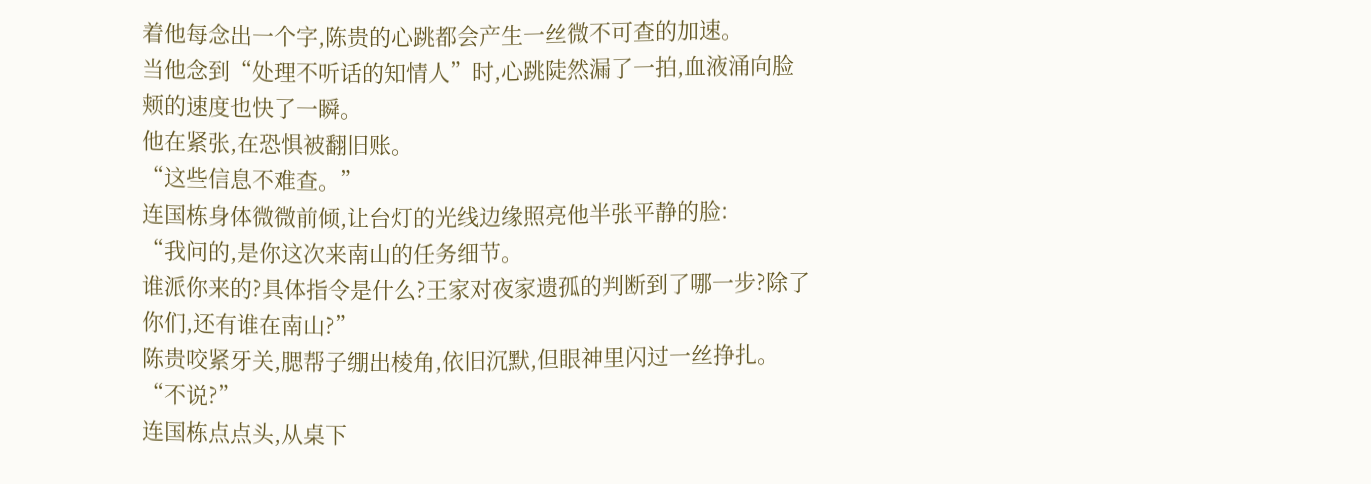着他每念出一个字,陈贵的心跳都会产生一丝微不可查的加速。
当他念到“处理不听话的知情人”时,心跳陡然漏了一拍,血液涌向脸颊的速度也快了一瞬。
他在紧张,在恐惧被翻旧账。
“这些信息不难查。”
连国栋身体微微前倾,让台灯的光线边缘照亮他半张平静的脸:
“我问的,是你这次来南山的任务细节。
谁派你来的?具体指令是什么?王家对夜家遗孤的判断到了哪一步?除了你们,还有谁在南山?”
陈贵咬紧牙关,腮帮子绷出棱角,依旧沉默,但眼神里闪过一丝挣扎。
“不说?”
连国栋点点头,从桌下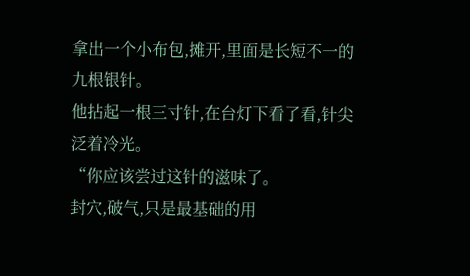拿出一个小布包,摊开,里面是长短不一的九根银针。
他拈起一根三寸针,在台灯下看了看,针尖泛着冷光。
“你应该尝过这针的滋味了。
封穴,破气,只是最基础的用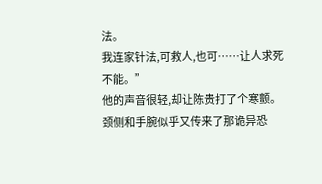法。
我连家针法,可救人,也可……让人求死不能。”
他的声音很轻,却让陈贵打了个寒颤。
颈侧和手腕似乎又传来了那诡异恐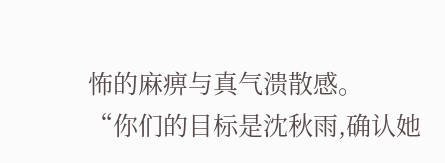怖的麻痹与真气溃散感。
“你们的目标是沈秋雨,确认她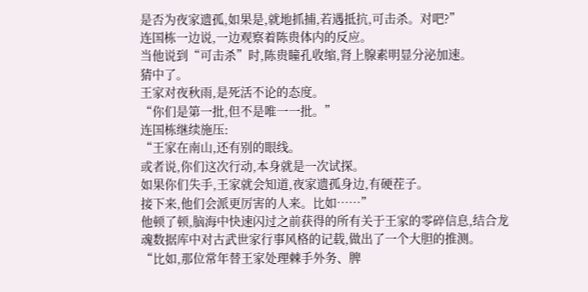是否为夜家遗孤,如果是,就地抓捕,若遇抵抗,可击杀。对吧?”
连国栋一边说,一边观察着陈贵体内的反应。
当他说到“可击杀”时,陈贵瞳孔收缩,肾上腺素明显分泌加速。
猜中了。
王家对夜秋雨,是死活不论的态度。
“你们是第一批,但不是唯一一批。”
连国栋继续施压:
“王家在南山,还有别的眼线。
或者说,你们这次行动,本身就是一次试探。
如果你们失手,王家就会知道,夜家遗孤身边,有硬茬子。
接下来,他们会派更厉害的人来。比如……”
他顿了顿,脑海中快速闪过之前获得的所有关于王家的零碎信息,结合龙魂数据库中对古武世家行事风格的记载,做出了一个大胆的推测。
“比如,那位常年替王家处理棘手外务、脾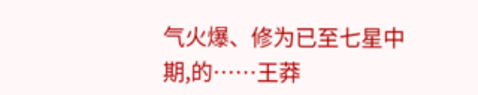气火爆、修为已至七星中期,的……王莽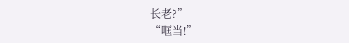长老?”
“哐当!”